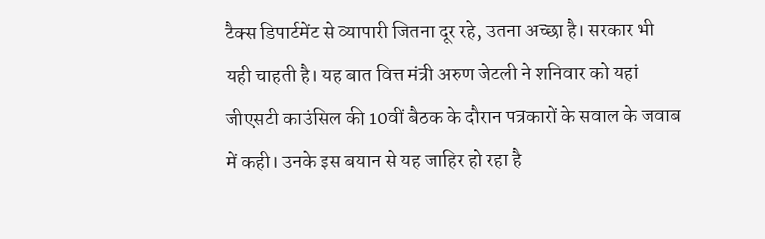टैक्स डिपार्टमेंट से व्यापारी जितना दूर रहे, उतना अच्छा है। सरकार भी यही चाहती है। यह बात वित्त मंत्री अरुण जेटली ने शनिवार को यहां जीएसटी काउंसिल की 10वीं बैठक के दौरान पत्रकारों के सवाल के जवाब में कही। उनके इस बयान से यह जाहिर हो रहा है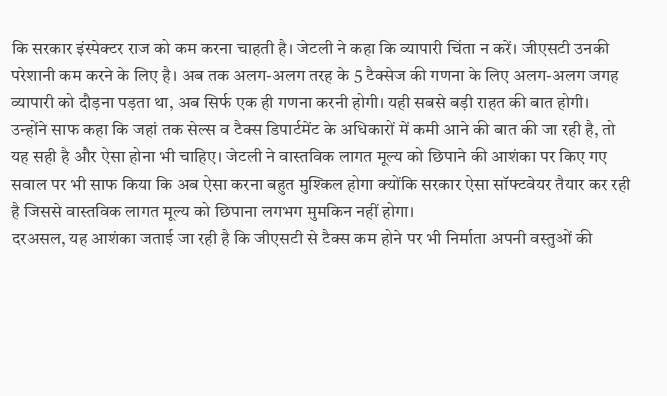कि सरकार इंस्पेक्टर राज को कम करना चाहती है। जेटली ने कहा कि व्यापारी चिंता न करें। जीएसटी उनकी परेशानी कम करने के लिए है। अब तक अलग-अलग तरह के 5 टैक्सेज की गणना के लिए अलग-अलग जगह व्यापारी को दौड़ना पड़ता था, अब सिर्फ एक ही गणना करनी होगी। यही सबसे बड़ी राहत की बात होगी।
उन्होंने साफ कहा कि जहां तक सेल्स व टैक्स डिपार्टमेंट के अधिकारों में कमी आने की बात की जा रही है, तो यह सही है और ऐसा होना भी चाहिए। जेटली ने वास्तविक लागत मूल्य को छिपाने की आशंका पर किए गए सवाल पर भी साफ किया कि अब ऐसा करना बहुत मुश्किल होगा क्योंकि सरकार ऐसा सॉफ्टवेयर तैयार कर रही है जिससे वास्तविक लागत मूल्य को छिपाना लगभग मुमकिन नहीं होगा।
दरअसल, यह आशंका जताई जा रही है कि जीएसटी से टैक्स कम होने पर भी निर्माता अपनी वस्तुओं की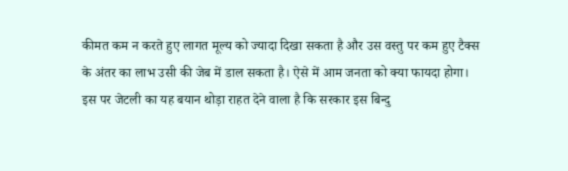कीमत कम न करते हुए लागत मूल्य को ज्यादा दिखा सकता है और उस वस्तु पर कम हुए टैक्स के अंतर का लाभ उसी की जेब में डाल सकता है। ऐसे में आम जनता को क्या फायदा होगा। इस पर जेटली का यह बयान थोड़ा राहत देने वाला है कि सरकार इस बिन्दु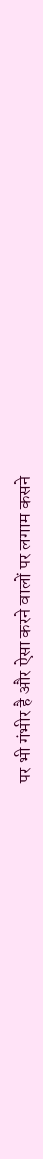पर भी गंभीर है और ऐसा करने वालों पर लगाम कसने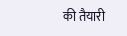की तैयारी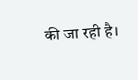की जा रही है।